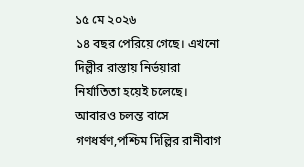১৫ মে ২০২৬
১৪ বছর পেরিয়ে গেছে। এখনো দিল্লীর রাস্তায় নির্ভয়ারা নির্যাতিতা হয়েই চলেছে। আবারও চলন্ত বাসে গণধর্ষণ,পশ্চিম দিল্লির রানীবাগ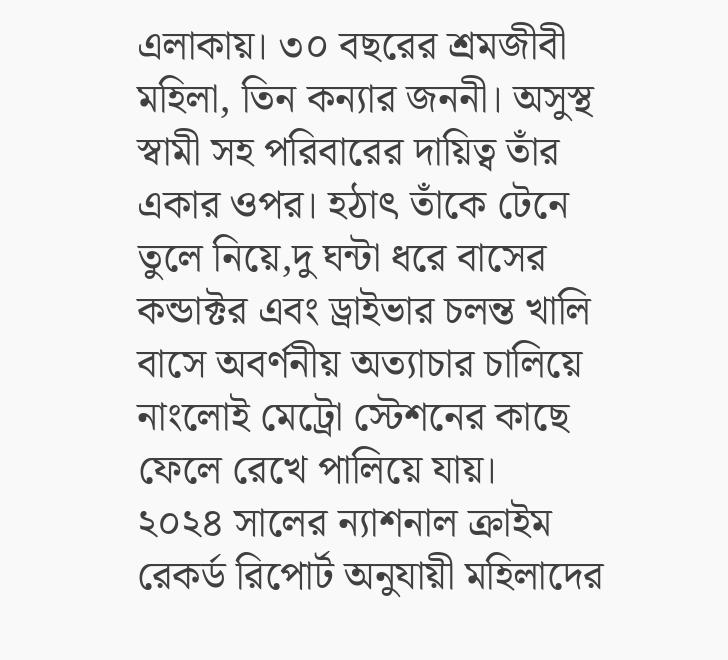এলাকায়। ৩০ বছরের শ্রমজীবী মহিলা, তিন কন্যার জননী। অসুস্থ স্বামী সহ পরিবারের দায়িত্ব তাঁর একার ওপর। হঠাৎ তাঁকে টেনে তুলে নিয়ে,দু ঘন্টা ধরে বাসের কন্ডাক্টর এবং ড্রাইভার চলন্ত খালি বাসে অবর্ণনীয় অত্যাচার চালিয়ে নাংলোই মেট্রো স্টেশনের কাছে ফেলে রেখে পালিয়ে যায়।
২০২৪ সালের ন্যাশনাল ক্রাইম রেকর্ড রিপোর্ট অনুযায়ী মহিলাদের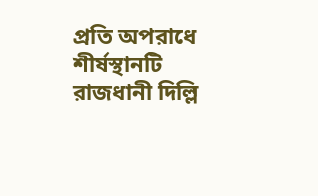প্রতি অপরাধে শীর্ষস্থানটি রাজধানী দিল্লি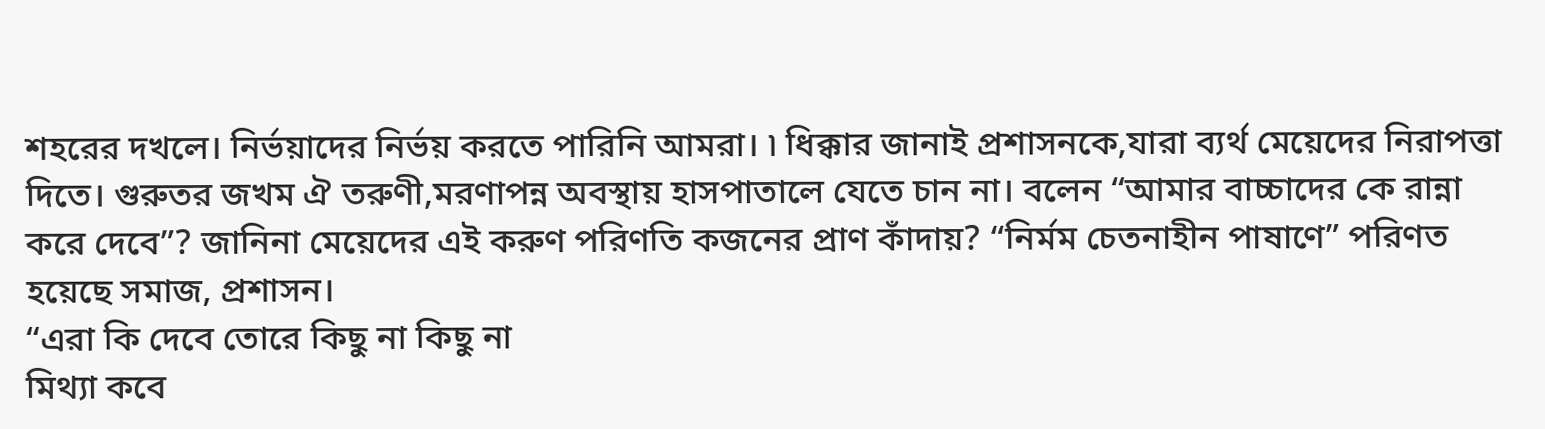শহরের দখলে। নির্ভয়াদের নির্ভয় করতে পারিনি আমরা। ৷ ধিক্কার জানাই প্রশাসনকে,যারা ব্যর্থ মেয়েদের নিরাপত্তা দিতে। গুরুতর জখম ঐ তরুণী,মরণাপন্ন অবস্থায় হাসপাতালে যেতে চান না। বলেন “আমার বাচ্চাদের কে রান্না করে দেবে”? জানিনা মেয়েদের এই করুণ পরিণতি কজনের প্রাণ কাঁদায়? “নির্মম চেতনাহীন পাষাণে” পরিণত হয়েছে সমাজ, প্রশাসন।
“এরা কি দেবে তোরে কিছু না কিছু না
মিথ্যা কবে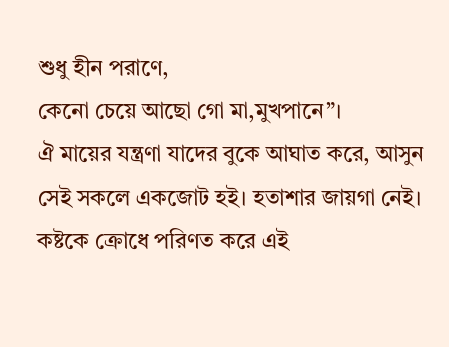শুধু হীন পরাণে,
কেনো চেয়ে আছো গো মা,মুখপানে”।
ঐ মায়ের যন্ত্রণা যাদের বুকে আঘাত করে, আসুন সেই সকলে একজোট হই। হতাশার জায়গা নেই। কষ্টকে ক্রোধে পরিণত করে এই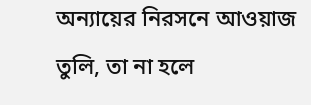অন্যায়ের নিরসনে আওয়াজ তুলি, তা না হলে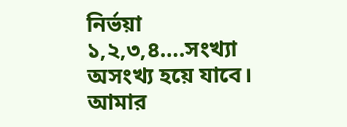নির্ভয়া ১,২,৩,৪….সংখ্যা অসংখ্য হয়ে যাবে। আমার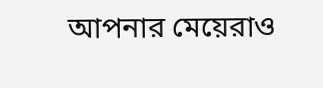আপনার মেয়েরাও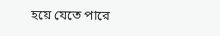হয়ে যেতে পারে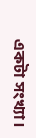একটা সংখ্যা।